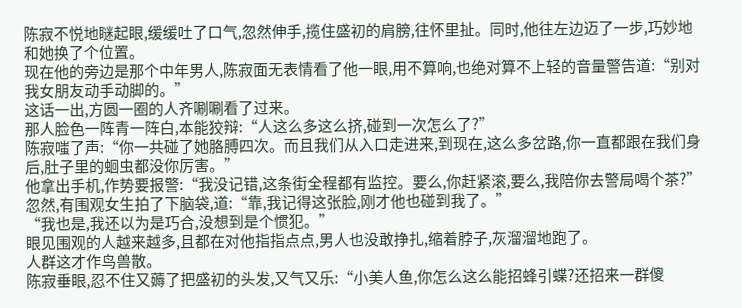陈寂不悦地瞇起眼,缓缓吐了口气,忽然伸手,揽住盛初的肩膀,往怀里扯。同时,他往左边迈了一步,巧妙地和她换了个位置。
现在他的旁边是那个中年男人,陈寂面无表情看了他一眼,用不算响,也绝对算不上轻的音量警告道:“别对我女朋友动手动脚的。”
这话一出,方圆一圈的人齐唰唰看了过来。
那人脸色一阵青一阵白,本能狡辩:“人这么多这么挤,碰到一次怎么了?”
陈寂嗤了声:“你一共碰了她胳膊四次。而且我们从入口走进来,到现在,这么多岔路,你一直都跟在我们身后,肚子里的蛔虫都没你厉害。”
他拿出手机,作势要报警:“我没记错,这条街全程都有监控。要么,你赶紧滚,要么,我陪你去警局喝个茶?”
忽然,有围观女生拍了下脑袋,道:“靠,我记得这张脸,刚才他也碰到我了。”
“我也是,我还以为是巧合,没想到是个惯犯。”
眼见围观的人越来越多,且都在对他指指点点,男人也没敢挣扎,缩着脖子,灰溜溜地跑了。
人群这才作鸟兽散。
陈寂垂眼,忍不住又薅了把盛初的头发,又气又乐:“小美人鱼,你怎么这么能招蜂引蝶?还招来一群傻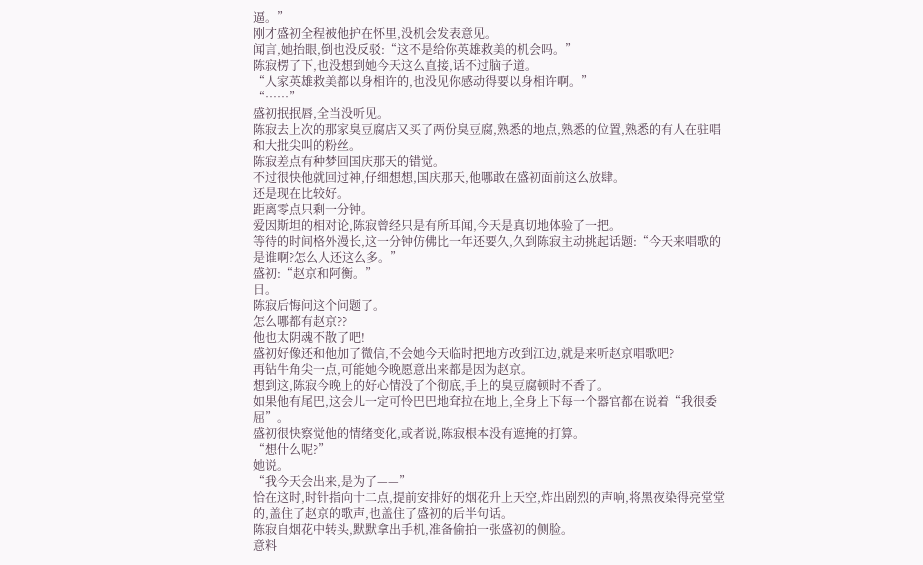逼。”
刚才盛初全程被他护在怀里,没机会发表意见。
闻言,她抬眼,倒也没反驳:“这不是给你英雄救美的机会吗。”
陈寂楞了下,也没想到她今天这么直接,话不过脑子道。
“人家英雄救美都以身相许的,也没见你感动得要以身相许啊。”
“……”
盛初抿抿唇,全当没听见。
陈寂去上次的那家臭豆腐店又买了两份臭豆腐,熟悉的地点,熟悉的位置,熟悉的有人在驻唱和大批尖叫的粉丝。
陈寂差点有种梦回国庆那天的错觉。
不过很快他就回过神,仔细想想,国庆那天,他哪敢在盛初面前这么放肆。
还是现在比较好。
距离零点只剩一分钟。
爱因斯坦的相对论,陈寂曾经只是有所耳闻,今天是真切地体验了一把。
等待的时间格外漫长,这一分钟仿佛比一年还要久,久到陈寂主动挑起话题:“今天来唱歌的是谁啊?怎么人还这么多。”
盛初:“赵京和阿衡。”
日。
陈寂后悔问这个问题了。
怎么哪都有赵京??
他也太阴魂不散了吧!
盛初好像还和他加了微信,不会她今天临时把地方改到江边,就是来听赵京唱歌吧?
再钻牛角尖一点,可能她今晚愿意出来都是因为赵京。
想到这,陈寂今晚上的好心情没了个彻底,手上的臭豆腐顿时不香了。
如果他有尾巴,这会儿一定可怜巴巴地耷拉在地上,全身上下每一个器官都在说着“我很委屈”。
盛初很快察觉他的情绪变化,或者说,陈寂根本没有遮掩的打算。
“想什么呢?”
她说。
“我今天会出来,是为了——”
恰在这时,时针指向十二点,提前安排好的烟花升上天空,炸出剧烈的声响,将黑夜染得亮堂堂的,盖住了赵京的歌声,也盖住了盛初的后半句话。
陈寂自烟花中转头,默默拿出手机,准备偷拍一张盛初的侧脸。
意料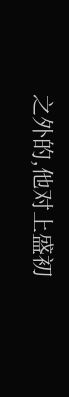之外的,他对上盛初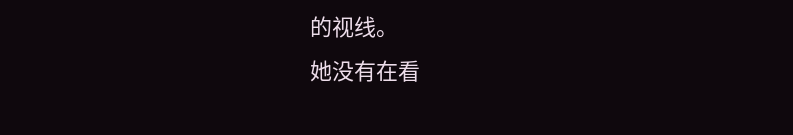的视线。
她没有在看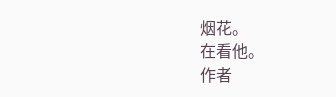烟花。
在看他。
作者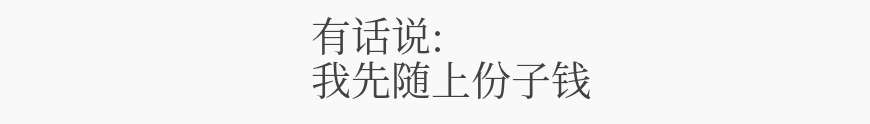有话说:
我先随上份子钱